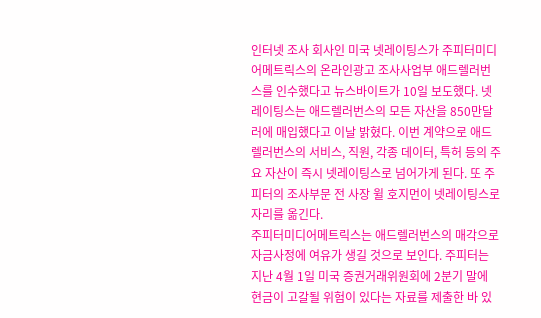인터넷 조사 회사인 미국 넷레이팅스가 주피터미디어메트릭스의 온라인광고 조사사업부 애드렐러번스를 인수했다고 뉴스바이트가 10일 보도했다. 넷레이팅스는 애드렐러번스의 모든 자산을 850만달러에 매입했다고 이날 밝혔다. 이번 계약으로 애드렐러번스의 서비스, 직원, 각종 데이터, 특허 등의 주요 자산이 즉시 넷레이팅스로 넘어가게 된다. 또 주피터의 조사부문 전 사장 윌 호지먼이 넷레이팅스로 자리를 옮긴다.
주피터미디어메트릭스는 애드렐러번스의 매각으로 자금사정에 여유가 생길 것으로 보인다. 주피터는 지난 4월 1일 미국 증권거래위원회에 2분기 말에 현금이 고갈될 위험이 있다는 자료를 제출한 바 있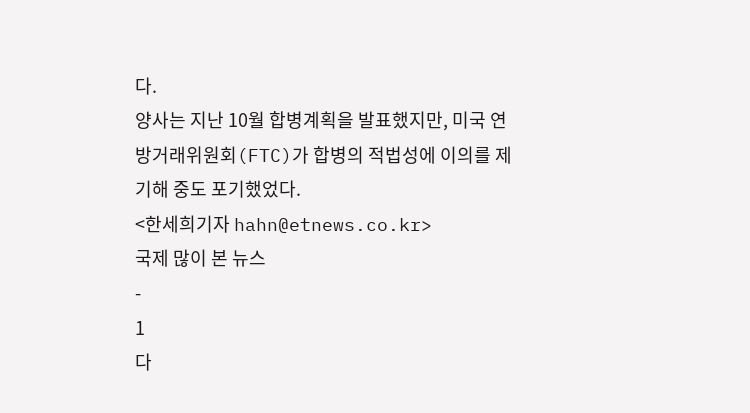다.
양사는 지난 10월 합병계획을 발표했지만, 미국 연방거래위원회(FTC)가 합병의 적법성에 이의를 제기해 중도 포기했었다.
<한세희기자 hahn@etnews.co.kr>
국제 많이 본 뉴스
-
1
다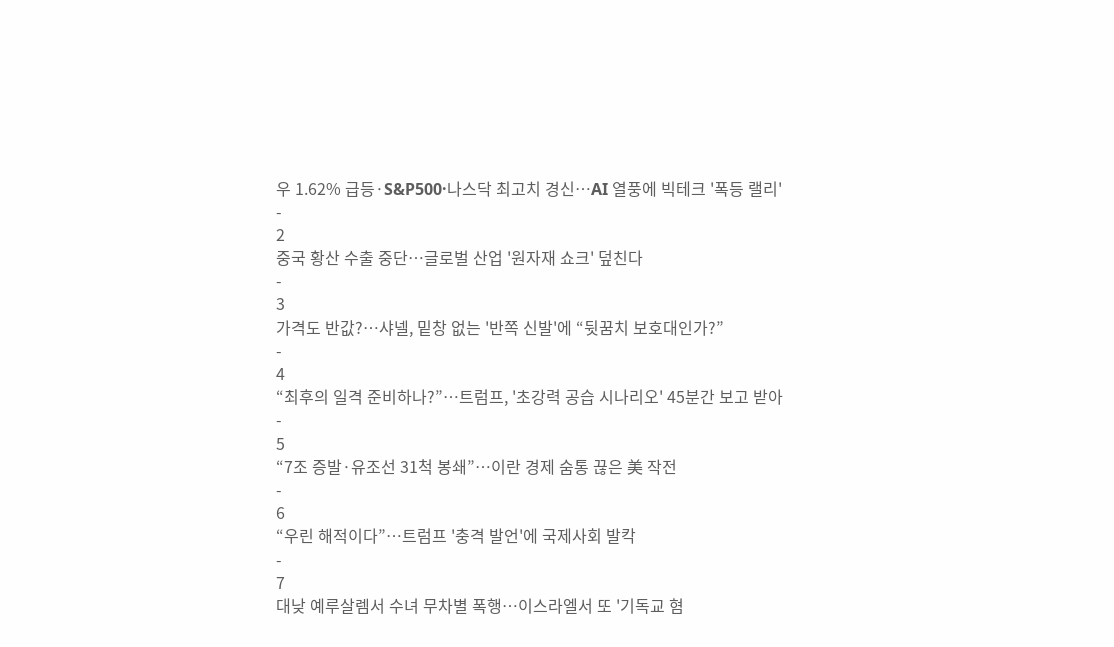우 1.62% 급등·S&P500·나스닥 최고치 경신…AI 열풍에 빅테크 '폭등 랠리'
-
2
중국 황산 수출 중단…글로벌 산업 '원자재 쇼크' 덮친다
-
3
가격도 반값?…샤넬, 밑창 없는 '반쪽 신발'에 “뒷꿈치 보호대인가?”
-
4
“최후의 일격 준비하나?”…트럼프, '초강력 공습 시나리오' 45분간 보고 받아
-
5
“7조 증발·유조선 31척 봉쇄”…이란 경제 숨통 끊은 美 작전
-
6
“우린 해적이다”…트럼프 '충격 발언'에 국제사회 발칵
-
7
대낮 예루살렘서 수녀 무차별 폭행…이스라엘서 또 '기독교 혐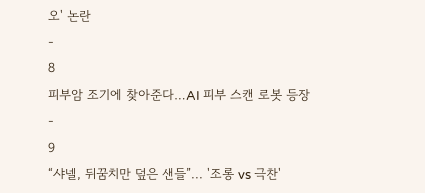오' 논란
-
8
피부암 조기에 찾아준다…AI 피부 스캔 로봇 등장
-
9
“샤넬, 뒤꿈치만 덮은 샌들”... '조롱 vs 극찬'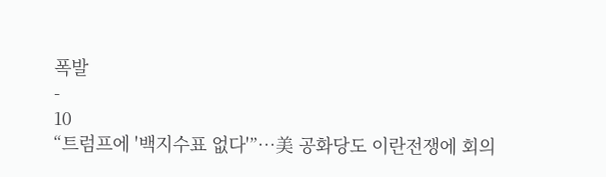폭발
-
10
“트럼프에 '백지수표 없다'”…美 공화당도 이란전쟁에 회의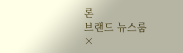론
브랜드 뉴스룸
×